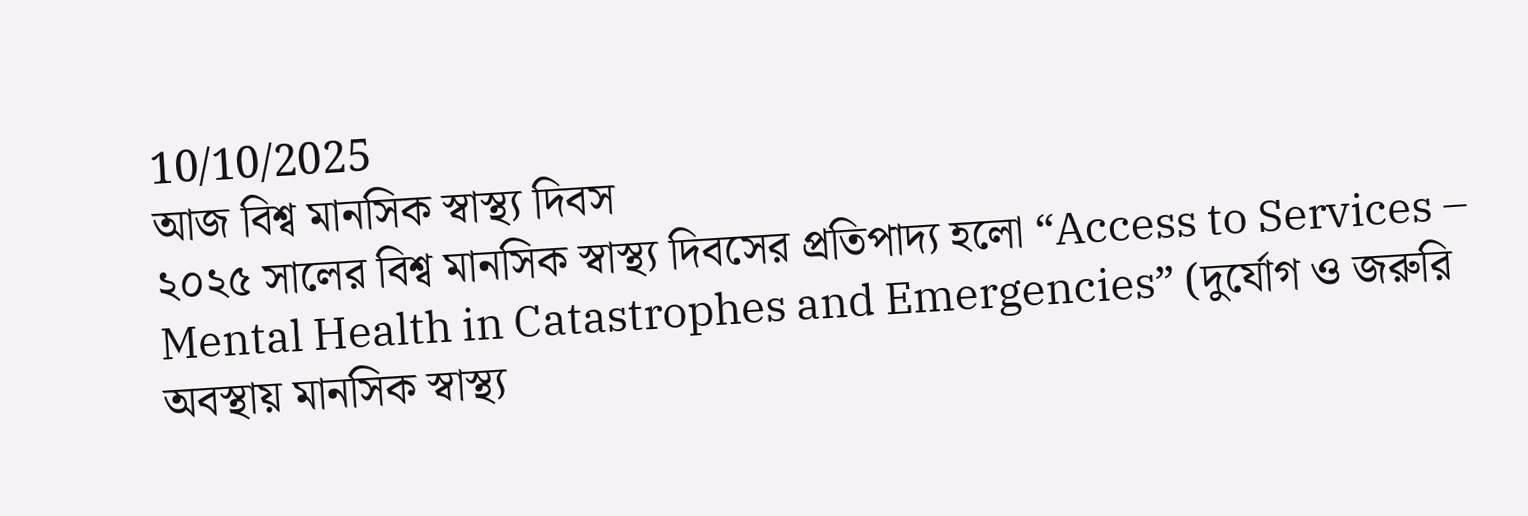10/10/2025
আজ বিশ্ব মানসিক স্বাস্থ্য দিবস
২০২৫ সালের বিশ্ব মানসিক স্বাস্থ্য দিবসের প্রতিপাদ্য হলো “Access to Services – Mental Health in Catastrophes and Emergencies” (দুর্যোগ ও জরুরি অবস্থায় মানসিক স্বাস্থ্য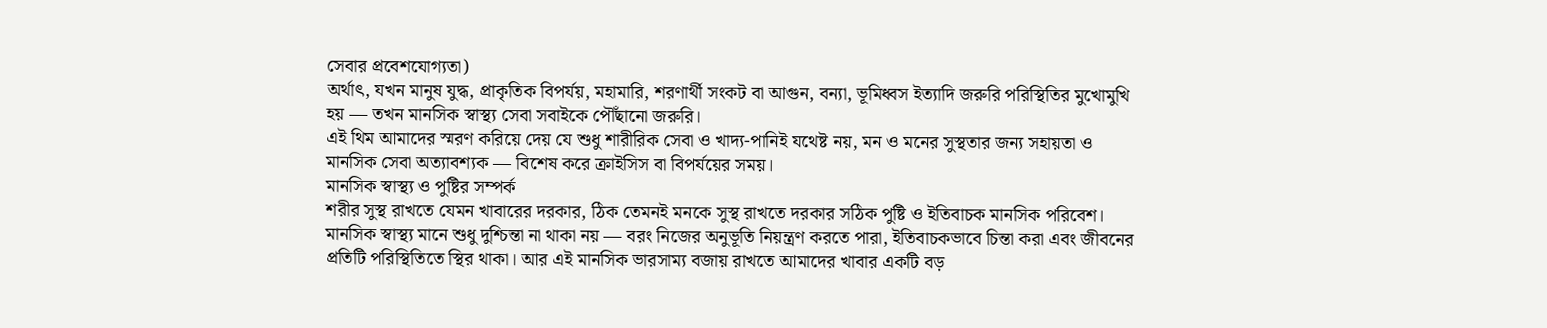সেবার প্রবেশযোগ্যতা)
অর্থাৎ, যখন মানুষ যুদ্ধ, প্রাকৃতিক বিপর্যয়, মহামারি, শরণার্থী সংকট বা আগুন, বন্যা, ভূমিধ্বস ইত্যাদি জরুরি পরিস্থিতির মুখোমুখি হয় — তখন মানসিক স্বাস্থ্য সেবা সবাইকে পৌঁছানো জরুরি।
এই থিম আমাদের স্মরণ করিয়ে দেয় যে শুধু শারীরিক সেবা ও খাদ্য-পানিই যথেষ্ট নয়, মন ও মনের সুস্থতার জন্য সহায়তা ও মানসিক সেবা অত্যাবশ্যক — বিশেষ করে ক্রাইসিস বা বিপর্যয়ের সময়।
মানসিক স্বাস্থ্য ও পুষ্টির সম্পর্ক
শরীর সুস্থ রাখতে যেমন খাবারের দরকার, ঠিক তেমনই মনকে সুস্থ রাখতে দরকার সঠিক পুষ্টি ও ইতিবাচক মানসিক পরিবেশ।
মানসিক স্বাস্থ্য মানে শুধু দুশ্চিন্তা না থাকা নয় — বরং নিজের অনুভূতি নিয়ন্ত্রণ করতে পারা, ইতিবাচকভাবে চিন্তা করা এবং জীবনের প্রতিটি পরিস্থিতিতে স্থির থাকা। আর এই মানসিক ভারসাম্য বজায় রাখতে আমাদের খাবার একটি বড়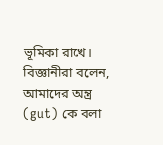ভূমিকা রাখে।
বিজ্ঞানীরা বলেন, আমাদের অন্ত্র (gut) কে বলা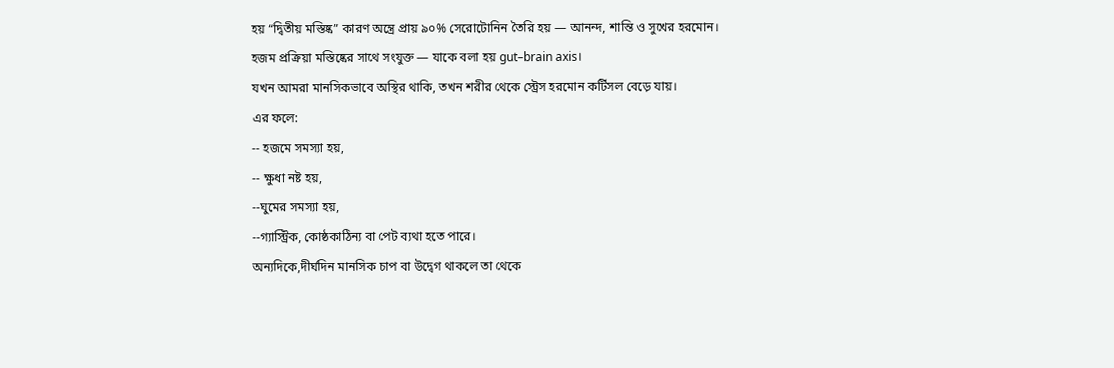হয় “দ্বিতীয় মস্তিষ্ক” কারণ অন্ত্রে প্রায় ৯০% সেরোটোনিন তৈরি হয় — আনন্দ, শান্তি ও সুখের হরমোন।
হজম প্রক্রিয়া মস্তিষ্কের সাথে সংযুক্ত — যাকে বলা হয় gut–brain axis।
যখন আমরা মানসিকভাবে অস্থির থাকি, তখন শরীর থেকে স্ট্রেস হরমোন কর্টিসল বেড়ে যায়।
এর ফলে:
-- হজমে সমস্যা হয়,
-- ক্ষুধা নষ্ট হয়,
--ঘুমের সমস্যা হয়,
--গ্যাস্ট্রিক, কোষ্ঠকাঠিন্য বা পেট ব্যথা হতে পারে।
অন্যদিকে,দীর্ঘদিন মানসিক চাপ বা উদ্বেগ থাকলে তা থেকে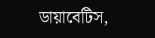ডায়াবেটিস,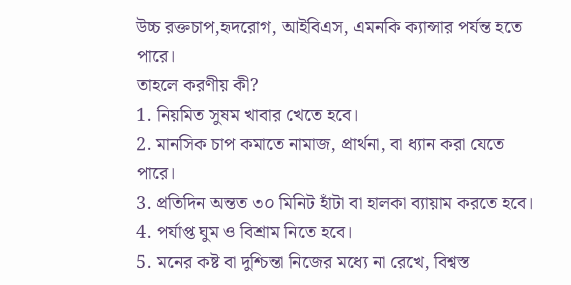উচ্চ রক্তচাপ,হৃদরোগ, আইবিএস, এমনকি ক্যান্সার পর্যন্ত হতে পারে।
তাহলে করণীয় কী?
1. নিয়মিত সুষম খাবার খেতে হবে।
2. মানসিক চাপ কমাতে নামাজ, প্রার্থনা, বা ধ্যান করা যেতে পারে।
3. প্রতিদিন অন্তত ৩০ মিনিট হাঁটা বা হালকা ব্যায়াম করতে হবে।
4. পর্যাপ্ত ঘুম ও বিশ্রাম নিতে হবে।
5. মনের কষ্ট বা দুশ্চিন্তা নিজের মধ্যে না রেখে, বিশ্বস্ত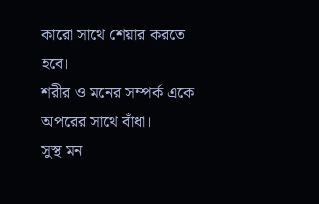কারো সাথে শেয়ার করতে হবে।
শরীর ও মনের সম্পর্ক একে অপরের সাথে বাঁধা।
সুস্থ মন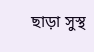ছাড়া সুস্থ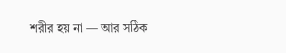শরীর হয় না — আর সঠিক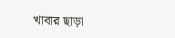খাবার ছাড়া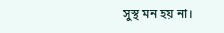সুস্থ মন হয় না।